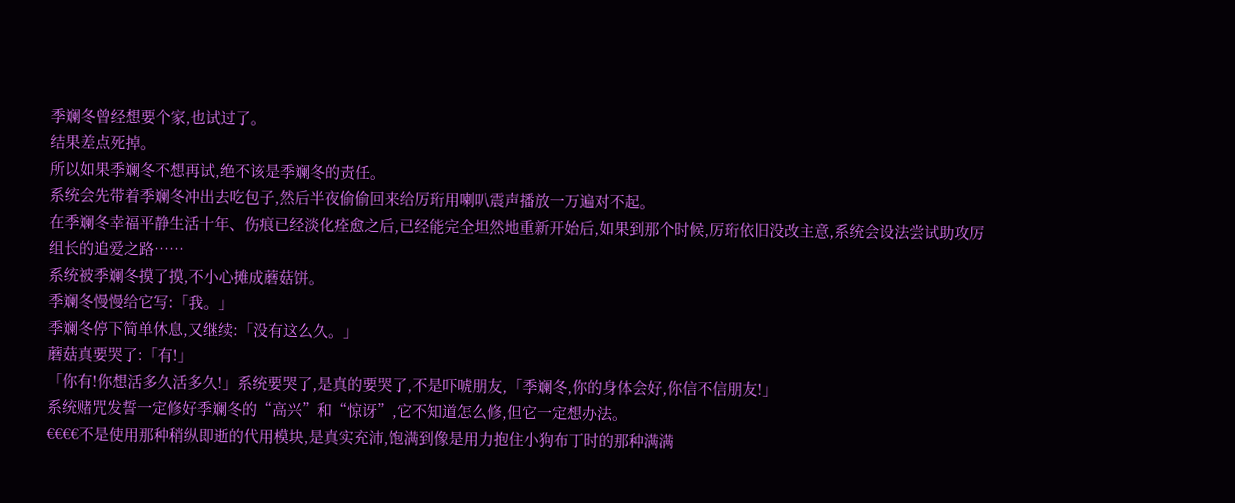季斓冬曾经想要个家,也试过了。
结果差点死掉。
所以如果季斓冬不想再试,绝不该是季斓冬的责任。
系统会先带着季斓冬冲出去吃包子,然后半夜偷偷回来给厉珩用喇叭震声播放一万遍对不起。
在季斓冬幸福平静生活十年、伤痕已经淡化痊愈之后,已经能完全坦然地重新开始后,如果到那个时候,厉珩依旧没改主意,系统会设法尝试助攻厉组长的追爱之路……
系统被季斓冬摸了摸,不小心摊成蘑菇饼。
季斓冬慢慢给它写:「我。」
季斓冬停下简单休息,又继续:「没有这么久。」
蘑菇真要哭了:「有!」
「你有!你想活多久活多久!」系统要哭了,是真的要哭了,不是吓唬朋友,「季斓冬,你的身体会好,你信不信朋友!」
系统赌咒发誓一定修好季斓冬的“高兴”和“惊讶”,它不知道怎么修,但它一定想办法。
€€€€不是使用那种稍纵即逝的代用模块,是真实充沛,饱满到像是用力抱住小狗布丁时的那种满满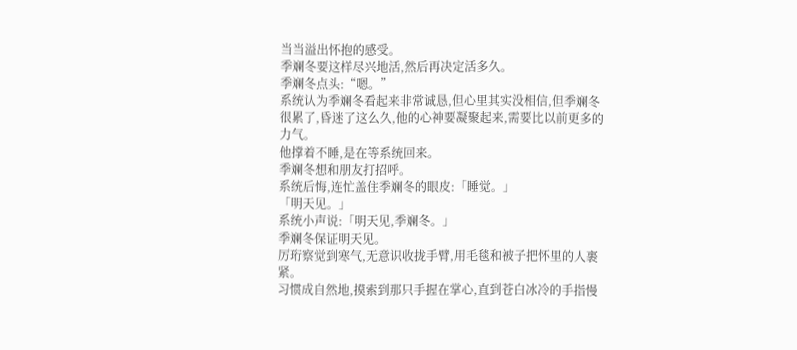当当溢出怀抱的感受。
季斓冬要这样尽兴地活,然后再决定活多久。
季斓冬点头:“嗯。”
系统认为季斓冬看起来非常诚恳,但心里其实没相信,但季斓冬很累了,昏迷了这么久,他的心神要凝聚起来,需要比以前更多的力气。
他撑着不睡,是在等系统回来。
季斓冬想和朋友打招呼。
系统后悔,连忙盖住季斓冬的眼皮:「睡觉。」
「明天见。」
系统小声说:「明天见,季斓冬。」
季斓冬保证明天见。
厉珩察觉到寒气,无意识收拢手臂,用毛毯和被子把怀里的人裹紧。
习惯成自然地,摸索到那只手握在掌心,直到苍白冰冷的手指慢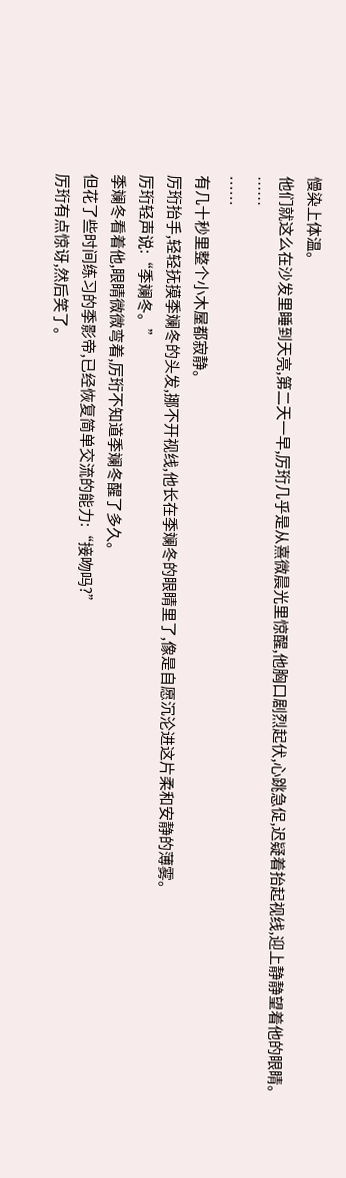慢染上体温。
他们就这么在沙发里睡到天亮,第二天一早,厉珩几乎是从熹微晨光里惊醒,他胸口剧烈起伏,心跳急促,迟疑着抬起视线,迎上静静望着他的眼睛。
……
……
有几十秒里整个小木屋都寂静。
厉珩抬手,轻轻抚摸季斓冬的头发,挪不开视线,他长在季斓冬的眼睛里了,像是自愿沉沦进这片柔和安静的薄雾。
厉珩轻声说:“季斓冬。”
季斓冬看着他,眼睛微微弯着,厉珩不知道季斓冬醒了多久。
但花了些时间练习的季影帝,已经恢复简单交流的能力:“接吻吗?”
厉珩有点惊讶,然后笑了。